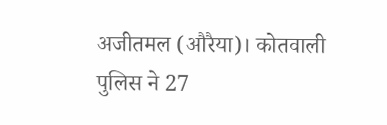अजीतमल (औरैया)। कोतवाली पुलिस ने 27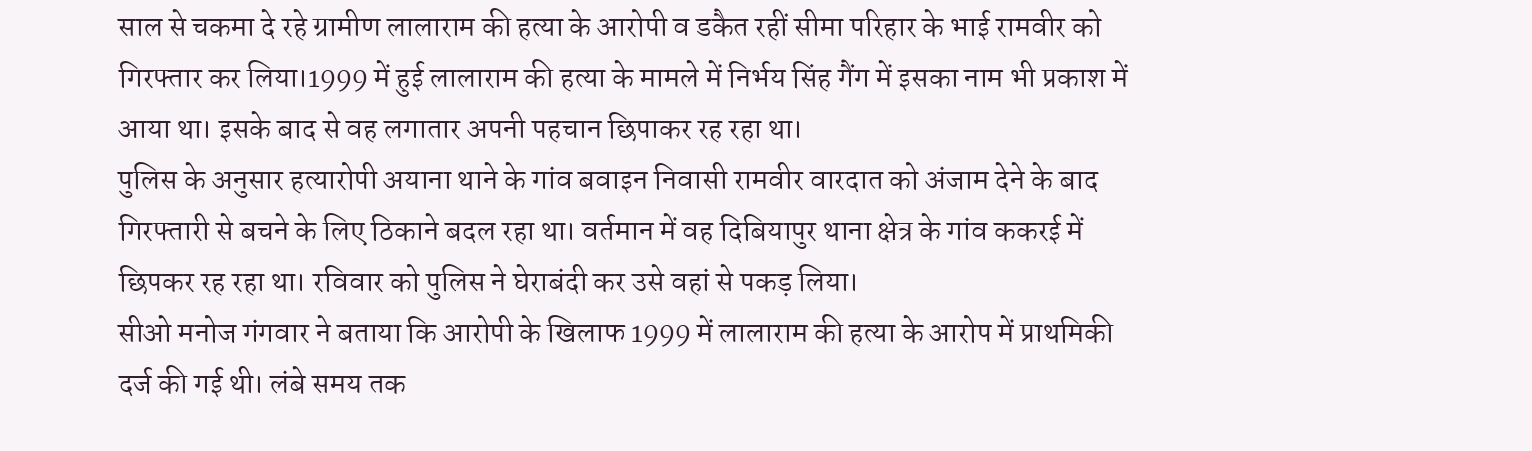साल से चकमा दे रहे ग्रामीण लालाराम की हत्या के आरोपी व डकैत रहीं सीमा परिहार के भाई रामवीर को गिरफ्तार कर लिया।1999 में हुई लालाराम की हत्या के मामले में निर्भय सिंह गैंग में इसका नाम भी प्रकाश में आया था। इसके बाद से वह लगातार अपनी पहचान छिपाकर रह रहा था।
पुलिस के अनुसार हत्यारोपी अयाना थाने के गांव बवाइन निवासी रामवीर वारदात को अंजाम देने के बाद गिरफ्तारी से बचने के लिए ठिकाने बदल रहा था। वर्तमान में वह दिबियापुर थाना क्षेत्र के गांव ककरई में छिपकर रह रहा था। रविवार को पुलिस ने घेराबंदी कर उसे वहां से पकड़ लिया।
सीओ मनोज गंगवार ने बताया कि आरोपी के खिलाफ 1999 में लालाराम की हत्या के आरोप में प्राथमिकी दर्ज की गई थी। लंबे समय तक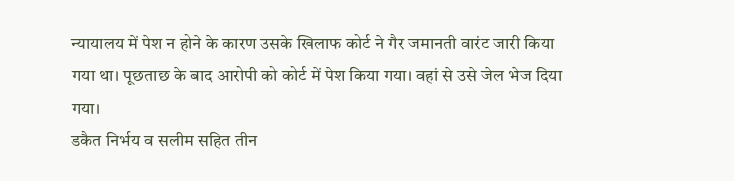न्यायालय में पेश न होने के कारण उसके खिलाफ कोर्ट ने गैर जमानती वारंट जारी किया गया था। पूछताछ के बाद आरोपी को कोर्ट में पेश किया गया। वहां से उसे जेल भेज दिया गया।
डकैत निर्भय व सलीम सहित तीन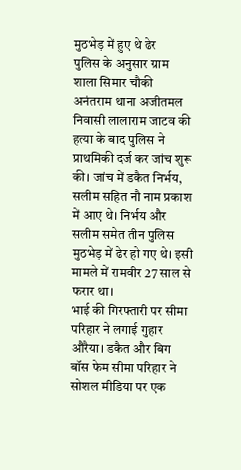मुठभेड़ में हुए थे ढेर
पुलिस के अनुसार ग्राम शाला सिमार चौकी अनंतराम थाना अजीतमल निवासी लालाराम जाटव की हत्या के बाद पुलिस ने प्राथमिकी दर्ज कर जांच शुरू की। जांच में डकैत निर्भय, सलीम सहित नौ नाम प्रकाश में आए थे। निर्भय और सलीम समेत तीन पुलिस मुठभेड़ में ढेर हो गए थे। इसी मामले में रामवीर 27 साल से फरार था।
भाई की गिरफ्तारी पर सीमा परिहार ने लगाई गुहार
औरैया। डकैत और बिग बॉस फेम सीमा परिहार ने सोशल मीडिया पर एक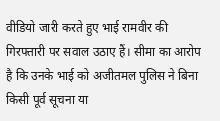वीडियो जारी करते हुए भाई रामवीर की गिरफ्तारी पर सवाल उठाए हैं। सीमा का आरोप है कि उनके भाई को अजीतमल पुलिस ने बिना किसी पूर्व सूचना या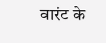वारंट के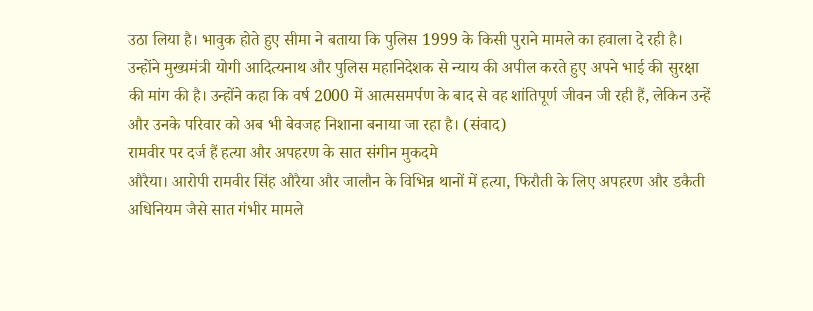उठा लिया है। भावुक होते हुए सीमा ने बताया कि पुलिस 1999 के किसी पुराने मामले का हवाला दे रही है। उन्होंने मुख्यमंत्री योगी आदित्यनाथ और पुलिस महानिदेशक से न्याय की अपील करते हुए अपने भाई की सुरक्षा की मांग की है। उन्होंने कहा कि वर्ष 2000 में आत्मसमर्पण के बाद से वह शांतिपूर्ण जीवन जी रही हैं, लेकिन उन्हें और उनके परिवार को अब भी बेवजह निशाना बनाया जा रहा है। (संवाद)
रामवीर पर दर्ज हैं हत्या और अपहरण के सात संगीन मुकदमे
औरैया। आरोपी रामवीर सिंह औरैया और जालौन के विभिन्न थानों में हत्या, फिरौती के लिए अपहरण और डकैती अधिनियम जैसे सात गंभीर मामले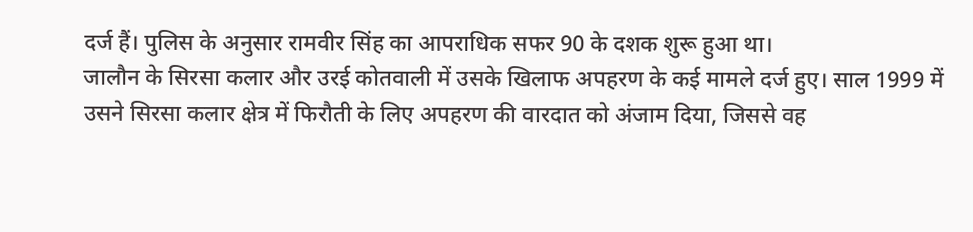दर्ज हैं। पुलिस के अनुसार रामवीर सिंह का आपराधिक सफर 90 के दशक शुरू हुआ था।
जालौन के सिरसा कलार और उरई कोतवाली में उसके खिलाफ अपहरण के कई मामले दर्ज हुए। साल 1999 में उसने सिरसा कलार क्षेत्र में फिरौती के लिए अपहरण की वारदात को अंजाम दिया, जिससे वह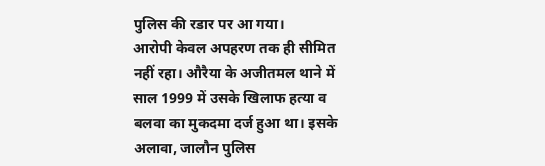पुलिस की रडार पर आ गया।
आरोपी केवल अपहरण तक ही सीमित नहीं रहा। औरैया के अजीतमल थाने में साल 1999 में उसके खिलाफ हत्या व बलवा का मुकदमा दर्ज हुआ था। इसके अलावा, जालौन पुलिस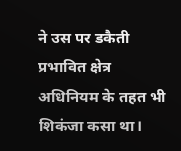ने उस पर डकैती प्रभावित क्षेत्र अधिनियम के तहत भी शिकंजा कसा था।